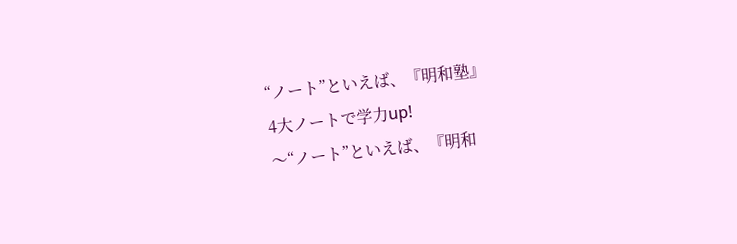“ノート”といえば、『明和塾』
4大ノートで学力up!
〜“ノート”といえば、『明和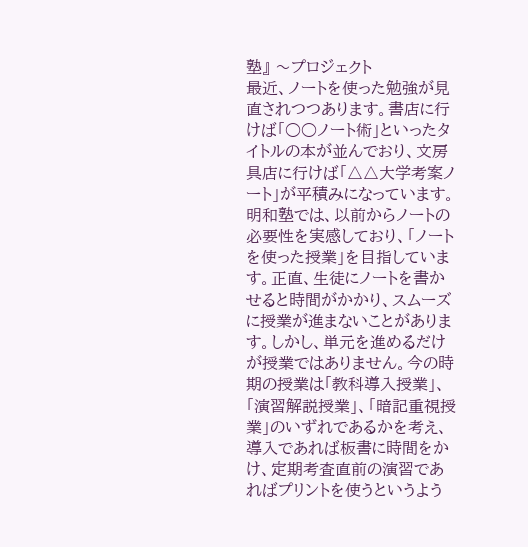塾』 〜プロジェクト
最近、ノートを使った勉強が見直されつつあります。書店に行けば「○○ノート術」といったタイトルの本が並んでおり、文房具店に行けば「△△大学考案ノート」が平積みになっています。
明和塾では、以前からノートの必要性を実感しており、「ノートを使った授業」を目指しています。正直、生徒にノートを書かせると時間がかかり、スムーズに授業が進まないことがあります。しかし、単元を進めるだけが授業ではありません。今の時期の授業は「教科導入授業」、「演習解説授業」、「暗記重視授業」のいずれであるかを考え、導入であれば板書に時間をかけ、定期考査直前の演習であればプリントを使うというよう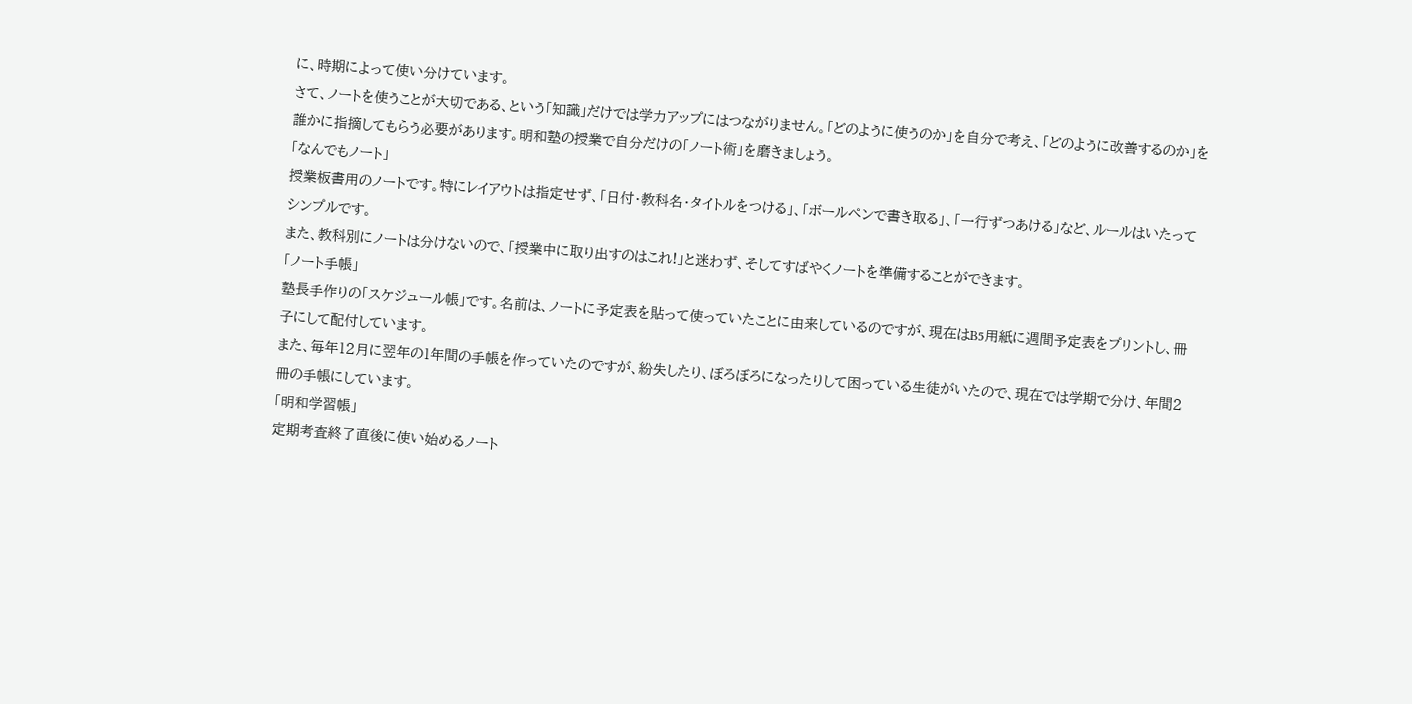に、時期によって使い分けています。
さて、ノートを使うことが大切である、という「知識」だけでは学力アップにはつながりません。「どのように使うのか」を自分で考え、「どのように改善するのか」を誰かに指摘してもらう必要があります。明和塾の授業で自分だけの「ノート術」を磨きましょう。
「なんでもノート」
授業板書用のノートです。特にレイアウトは指定せず、「日付・教科名・タイトルをつける」、「ボールペンで書き取る」、「一行ずつあける」など、ルールはいたってシンプルです。
また、教科別にノートは分けないので、「授業中に取り出すのはこれ!」と迷わず、そしてすばやくノートを準備することができます。
「ノート手帳」
塾長手作りの「スケジュール帳」です。名前は、ノートに予定表を貼って使っていたことに由来しているのですが、現在はB5用紙に週間予定表をプリントし、冊子にして配付しています。
また、毎年12月に翌年の1年間の手帳を作っていたのですが、紛失したり、ぼろぼろになったりして困っている生徒がいたので、現在では学期で分け、年間2冊の手帳にしています。
「明和学習帳」
定期考査終了直後に使い始めるノート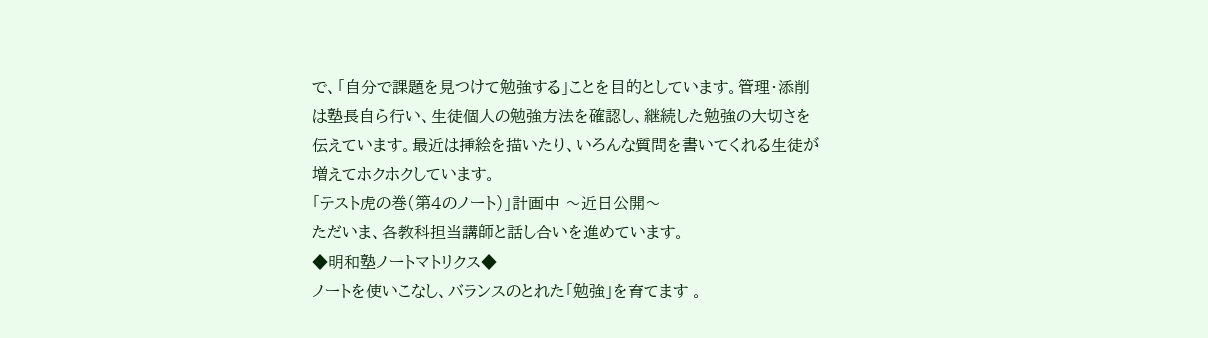で、「自分で課題を見つけて勉強する」ことを目的としています。管理・添削は塾長自ら行い、生徒個人の勉強方法を確認し、継続した勉強の大切さを伝えています。最近は挿絵を描いたり、いろんな質問を書いてくれる生徒が増えてホクホクしています。
「テスト虎の巻(第4のノート)」計画中 〜近日公開〜
ただいま、各教科担当講師と話し合いを進めています。
◆明和塾ノートマトリクス◆
ノートを使いこなし、バランスのとれた「勉強」を育てます 。